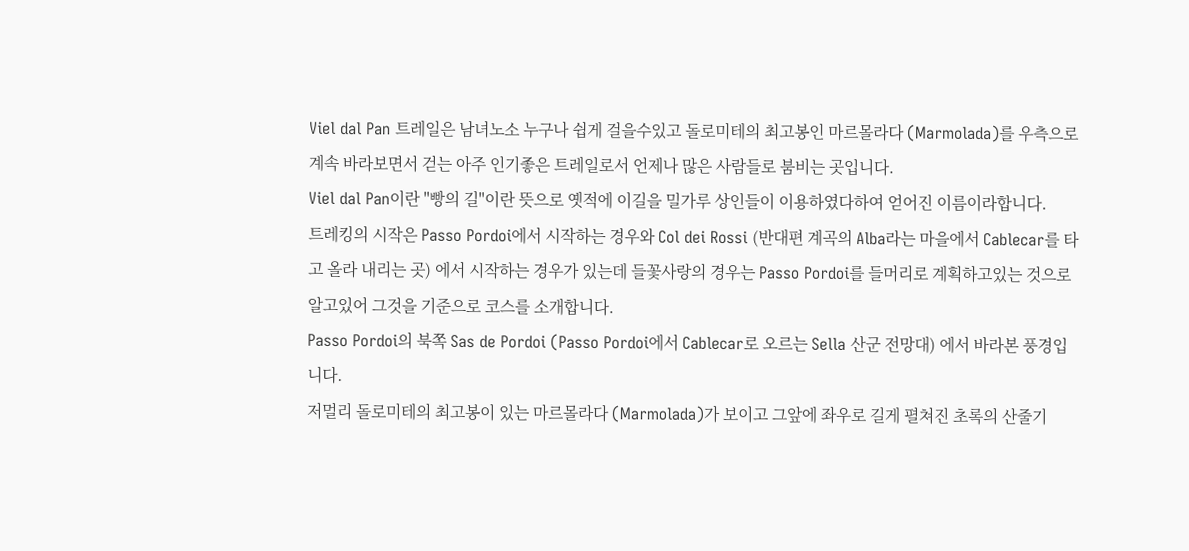Viel dal Pan 트레일은 남녀노소 누구나 쉽게 걸을수있고 돌로미테의 최고봉인 마르몰라다 (Marmolada)를 우측으로 계속 바라보면서 걷는 아주 인기좋은 트레일로서 언제나 많은 사람들로 붐비는 곳입니다.
Viel dal Pan이란 "빵의 길"이란 뜻으로 옛적에 이길을 밀가루 상인들이 이용하였다하여 얻어진 이름이라합니다.
트레킹의 시작은 Passo Pordoi에서 시작하는 경우와 Col dei Rossi (반대편 계곡의 Alba라는 마을에서 Cablecar를 타고 올라 내리는 곳) 에서 시작하는 경우가 있는데 들꽃사랑의 경우는 Passo Pordoi를 들머리로 계획하고있는 것으로 알고있어 그것을 기준으로 코스를 소개합니다.
Passo Pordoi의 북쪽 Sas de Pordoi (Passo Pordoi에서 Cablecar로 오르는 Sella 산군 전망대) 에서 바라본 풍경입니다.
저멀리 돌로미테의 최고봉이 있는 마르몰라다 (Marmolada)가 보이고 그앞에 좌우로 길게 펼쳐진 초록의 산줄기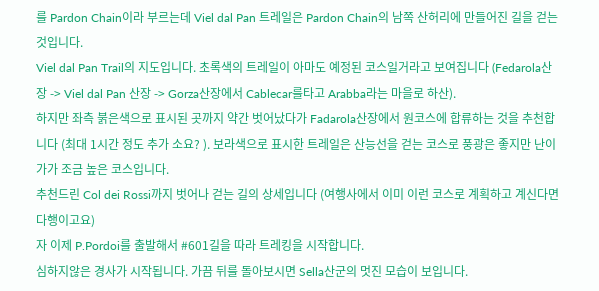를 Pardon Chain이라 부르는데 Viel dal Pan 트레일은 Pardon Chain의 남쪽 산허리에 만들어진 길을 걷는것입니다.
Viel dal Pan Trail의 지도입니다. 초록색의 트레일이 아마도 예정된 코스일거라고 보여집니다 (Fedarola산장 -> Viel dal Pan 산장 -> Gorza산장에서 Cablecar를타고 Arabba라는 마을로 하산).
하지만 좌측 붉은색으로 표시된 곳까지 약간 벗어났다가 Fadarola산장에서 원코스에 합류하는 것을 추천합니다 (최대 1시간 정도 추가 소요? ). 보라색으로 표시한 트레일은 산능선을 걷는 코스로 풍광은 좋지만 난이가가 조금 높은 코스입니다.
추천드린 Col dei Rossi까지 벗어나 걷는 길의 상세입니다 (여행사에서 이미 이런 코스로 계획하고 계신다면 다행이고요)
자 이제 P.Pordoi를 출발해서 #601길을 따라 트레킹을 시작합니다.
심하지않은 경사가 시작됩니다. 가끔 뒤를 돌아보시면 Sella산군의 멋진 모습이 보입니다.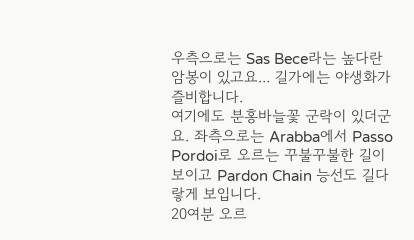우측으로는 Sas Bece라는 높다란 암봉이 있고요... 길가에는 야생화가 즐비합니다.
여기에도 분홍바늘꽃 군락이 있더군요. 좌측으로는 Arabba에서 Passo Pordoi로 오르는 꾸불꾸불한 길이 보이고 Pardon Chain 능선도 길다랗게 보입니다.
20여분 오르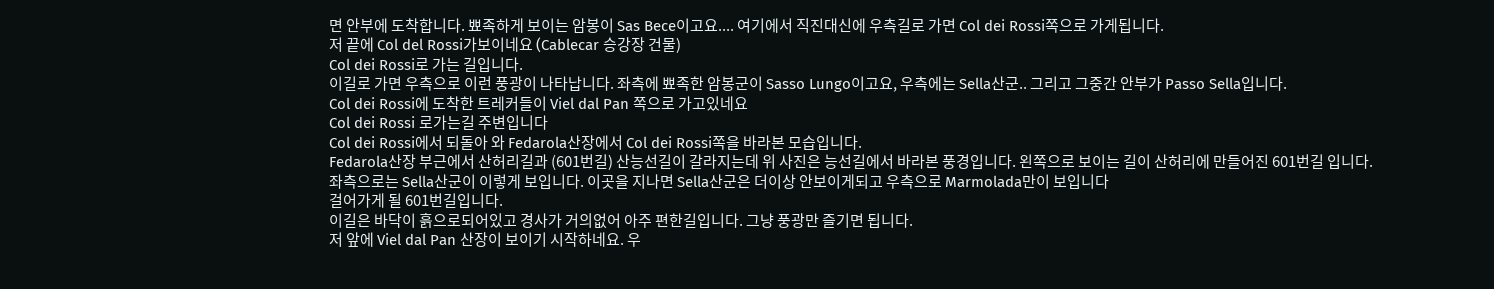면 안부에 도착합니다. 뾰족하게 보이는 암봉이 Sas Bece이고요.... 여기에서 직진대신에 우측길로 가면 Col dei Rossi쪽으로 가게됩니다.
저 끝에 Col del Rossi가보이네요 (Cablecar 승강장 건물)
Col dei Rossi로 가는 길입니다.
이길로 가면 우측으로 이런 풍광이 나타납니다. 좌측에 뾰족한 암봉군이 Sasso Lungo이고요, 우측에는 Sella산군.. 그리고 그중간 안부가 Passo Sella입니다.
Col dei Rossi에 도착한 트레커들이 Viel dal Pan 쪽으로 가고있네요
Col dei Rossi 로가는길 주변입니다
Col dei Rossi에서 되돌아 와 Fedarola산장에서 Col dei Rossi쪽을 바라본 모습입니다.
Fedarola산장 부근에서 산허리길과 (601번길) 산능선길이 갈라지는데 위 사진은 능선길에서 바라본 풍경입니다. 왼쪽으로 보이는 길이 산허리에 만들어진 601번길 입니다.
좌측으로는 Sella산군이 이렇게 보입니다. 이곳을 지나면 Sella산군은 더이상 안보이게되고 우측으로 Marmolada만이 보입니다
걸어가게 될 601번길입니다.
이길은 바닥이 흙으로되어있고 경사가 거의없어 아주 편한길입니다. 그냥 풍광만 즐기면 됩니다.
저 앞에 Viel dal Pan 산장이 보이기 시작하네요. 우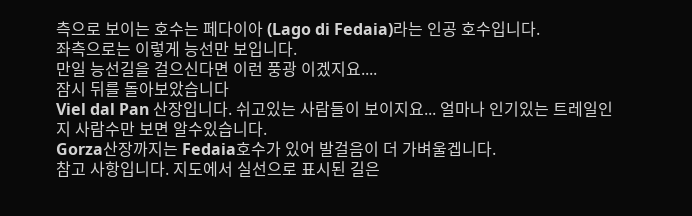측으로 보이는 호수는 페다이아 (Lago di Fedaia)라는 인공 호수입니다.
좌측으로는 이렇게 능선만 보입니다.
만일 능선길을 걸으신다면 이런 풍광 이겠지요....
잠시 뒤를 돌아보았습니다
Viel dal Pan 산장입니다. 쉬고있는 사람들이 보이지요... 얼마나 인기있는 트레일인지 사람수만 보면 알수있습니다.
Gorza산장까지는 Fedaia호수가 있어 발걸음이 더 가벼울겝니다.
참고 사항입니다. 지도에서 실선으로 표시된 길은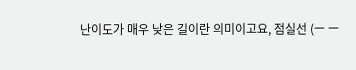난이도가 매우 낮은 길이란 의미이고요, 점실선 (ㅡ ㅡ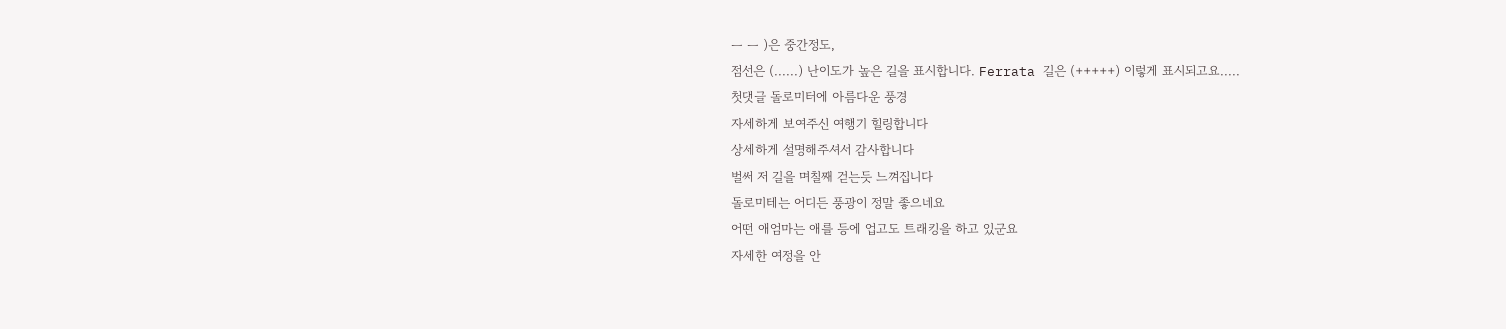ㅡ ㅡ )은 중간정도,
점선은 (......) 난이도가 높은 길을 표시합니다. Ferrata 길은 (+++++) 이렇게 표시되고요.....
첫댓글 돌로미터에 아름다운 풍경
자세하게 보여주신 여행기 힐링합니다
상세하게 설명해주셔서 감사합니다
벌써 저 길을 며칠째 걷는듯 느껴집니다
돌로미테는 어디든 풍광이 정말 좋으네요
어떤 애엄마는 애를 등에 업고도 트래킹을 하고 있군요
자세한 여정을 안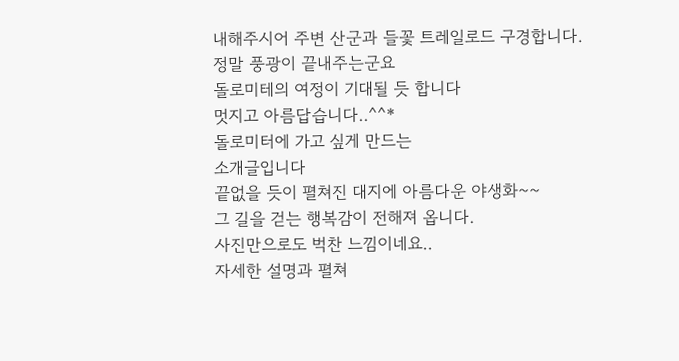내해주시어 주변 산군과 들꽃 트레일로드 구경합니다.
정말 풍광이 끝내주는군요
돌로미테의 여정이 기대될 듯 합니다
멋지고 아름답습니다..^^*
돌로미터에 가고 싶게 만드는
소개글입니다
끝없을 듯이 펼쳐진 대지에 아름다운 야생화~~
그 길을 걷는 행복감이 전해져 옵니다.
사진만으로도 벅찬 느낌이네요..
자세한 설명과 펼쳐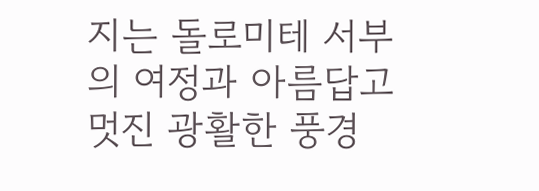지는 돌로미테 서부의 여정과 아름답고 멋진 광활한 풍경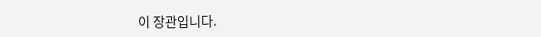이 장관입니다.